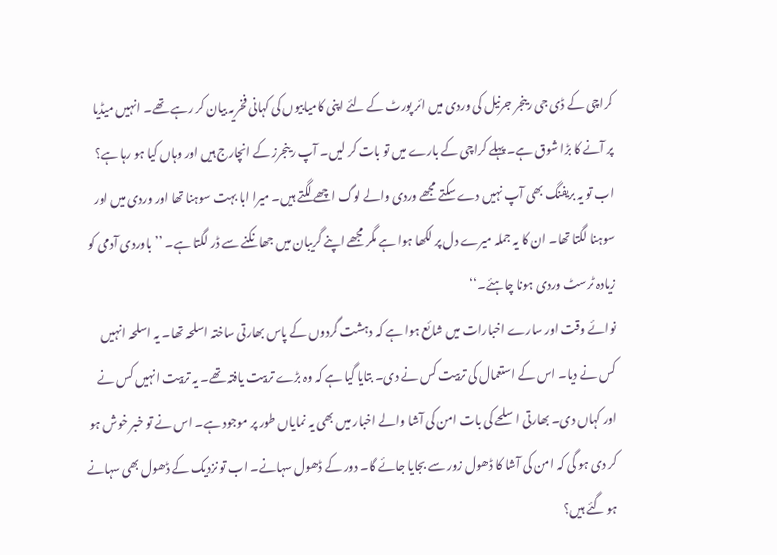کراچی کے ڈی جی رینجر جرنیل کی وردی میں ائر پورٹ کے لئے اپنی کامیابیوں کی کہانی فخریہ بیان کر رہے تھے۔ انہیں میڈیا پر آنے کا بڑا شوق ہے۔ پہلے کراچی کے بارے میں تو بات کر لیں۔ آپ رینجرز کے انچارج ہیں اور وہاں کیا ہو رہا ہے؟ اب تو یہ بریفنگ بھی آپ نہیں دے سکتے مجھے وردی والے لوگ اچھے لگتے ہیں۔ میرا ابا بہت سوہنا تھا اور وردی میں اور سوہنا لگتا تھا۔ ان کا یہ جملہ میرے دل پر لکھا ہوا ہے مگر مجھے اپنے گریبان میں جھانکنے سے ڈر لگتا ہے۔ ’’باوردی آدمی کو زیادہ ٹرسٹ وردی ہونا چاہئے۔‘‘
نوائے وقت اور سارے اخبارات میں شائع ہوا ہے کہ دہشت گردوں کے پاس بھارتی ساختہ اسلحہ تھا۔ یہ اسلحہ انہیں کس نے دیا۔ اس کے استعمال کی تربیت کس نے دی۔ بتایا گیا ہے کہ وہ بڑے تربیت یافتہ تھے۔ یہ تربیت انہیں کس نے اور کہاں دی۔ بھارتی اسلحے کی بات امن کی آشا والے اخبار میں بھی یہ نمایاں طور پر موجود ہے۔ اس نے تو خبر خوش ہو کر دی ہو گی کہ امن کی آشا کا ڈھول زور سے بجایا جائے گا۔ دور کے ڈھول سہانے۔ اب تو نزدیک کے ڈھول بھی سہانے ہو گئے ہیں؟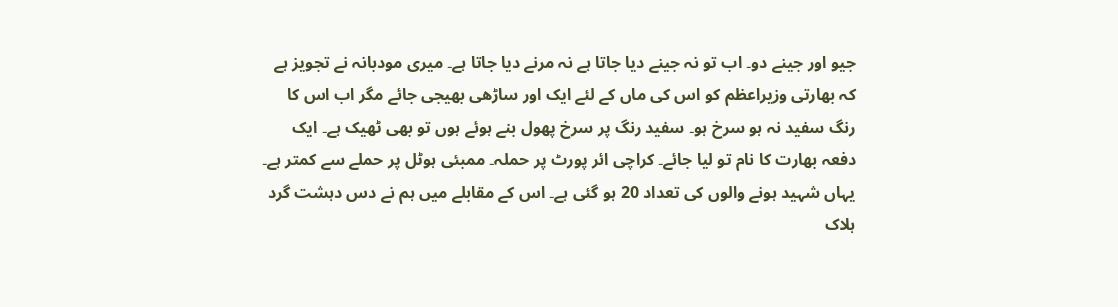جیو اور جینے دو۔ اب تو نہ جینے دیا جاتا ہے نہ مرنے دیا جاتا ہے۔ میری مودبانہ نے تجویز ہے کہ بھارتی وزیراعظم کو اس کی ماں کے لئے ایک اور ساڑھی بھیجی جائے مگر اب اس کا رنگ سفید نہ ہو سرخ ہو۔ سفید رنگ پر سرخ پھول بنے ہوئے ہوں تو بھی ٹھیک ہے۔ ایک دفعہ بھارت کا نام تو لیا جائے۔ کراچی ائر پورٹ پر حملہ۔ ممبئی ہوٹل پر حملے سے کمتر ہے۔ یہاں شہید ہونے والوں کی تعداد 20 ہو گئی ہے۔ اس کے مقابلے میں ہم نے دس دہشت گرد ہلاک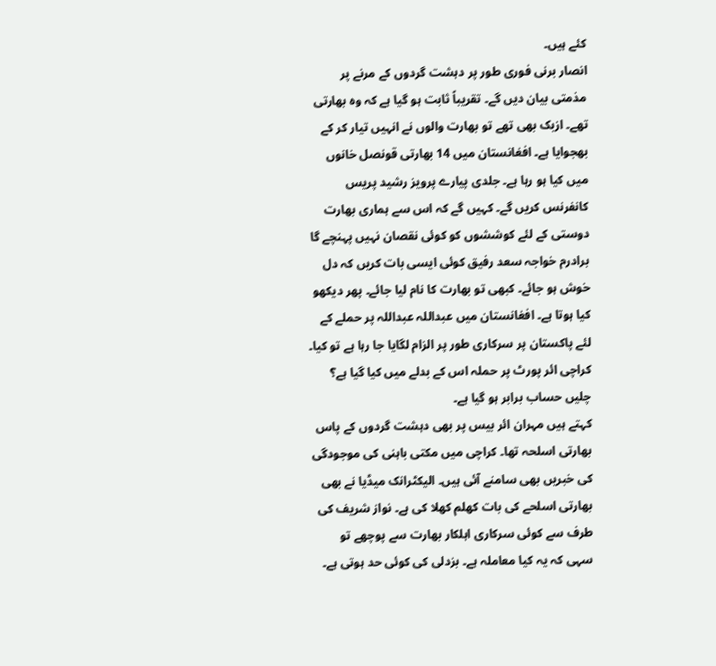کئے ہیں۔
انصار برنی فوری طور پر دہشت گردوں کے مرنے پر مذمتی بیان دیں گے۔ تقریباً ثابت ہو گیا ہے کہ وہ بھارتی تھے۔ ازبک بھی تھے تو بھارت والوں نے انہیں تیار کر کے بھجوایا ہے۔ افغانستان میں 14 بھارتی قونصل خانوں میں کیا ہو رہا ہے۔ جلدی پیارے پرویز رشید پریس کانفرنس کریں گے۔ کہیں گے کہ اس سے ہماری بھارت دوستی کے لئے کوششوں کو کوئی نقصان نہیں پہنچے گا برادرم خواجہ سعد رفیق کوئی ایسی بات کریں کہ دل خوش ہو جائے۔ کبھی تو بھارت کا نام لیا جائے۔ پھر دیکھو کیا ہوتا ہے۔ افغانستان میں عبداللہ عبداللہ پر حملے کے لئے پاکستان پر سرکاری طور پر الزام لگایا جا رہا ہے تو کیا۔ کراچی ائر پورٹ پر حملہ اس کے بدلے میں کیا گیا ہے؟ چلیں حساب برابر ہو گیا ہے۔
کہتے ہیں مہران ائر بیس پر بھی دہشت گردوں کے پاس بھارتی اسلحہ تھا۔ کراچی میں مکتی باہنی کی موجودگی کی خبریں بھی سامنے آئی ہیں۔ الیکٹرانک میڈیا نے بھی بھارتی اسلحے کی بات کھلم کھلا کی ہے۔ نواز شریف کی طرف سے کوئی سرکاری اہلکار بھارت سے پوچھے تو سہی کہ یہ کیا معاملہ ہے۔ بزدلی کی کوئی حد ہوتی ہے۔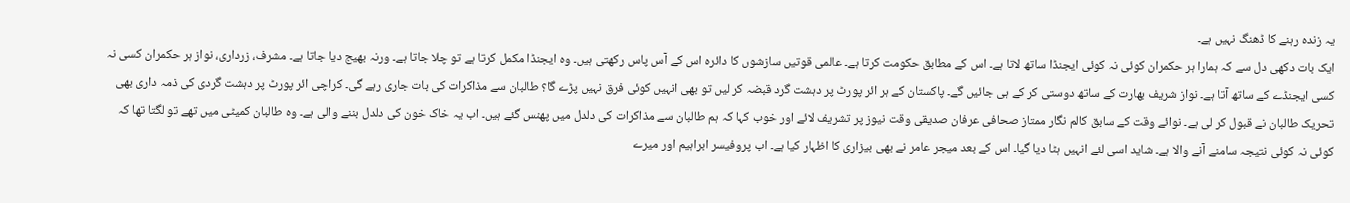یہ زندہ رہنے کا ڈھنگ نہیں ہے۔
ایک بات دکھی دل سے کہ ہمارا ہر حکمران کوئی نہ کوئی ایجنڈا ساتھ لاتا ہے۔ اس کے مطابق حکومت کرتا ہے۔ عالمی قوتیں سازشوں کا دائرہ اس کے آس پاس رکھتی ہیں۔ وہ ایجنڈا مکمل کرتا ہے تو چلا جاتا ہے۔ ورنہ بھیج دیا جاتا ہے۔ مشرف، زرداری، نواز ہر حکمران کسی نہ کسی ایجنڈے کے ساتھ آتا ہے۔ نواز شریف بھارت کے ساتھ دوستی کر کے ہی جائیں گے۔ پاکستان کے ہر ائر پورٹ پر دہشت گرد قبضہ کر لیں تو بھی انہیں کوئی فرق نہیں پڑے گا؟ طالبان سے مذاکرات کی بات جاری رہے گی۔ کراچی ائر پورٹ پر دہشت گردی کی ذمہ داری بھی تحریک طالبان نے قبول کر لی ہے۔ نوائے وقت کے سابق کالم نگار ممتاز صحافی عرفان صدیقی وقت نیوز پر تشریف لائے اور خوب کہا کہ ہم طالبان سے مذاکرات کی دلدل میں پھنس گئے ہیں۔ اب یہ خاک خون کی دلدل بننے والی ہے۔ وہ طالبان کمیٹی میں تھے تو لگتا تھا کہ کوئی نہ کوئی نتیجہ سامنے آنے والا ہے۔ شاید اسی لئے انہیں ہٹا دیا گیا۔ اس کے بعد میجر عامر نے بھی بیزاری کا اظہار کیا ہے۔ اب پروفیسر ابراہیم اور میرے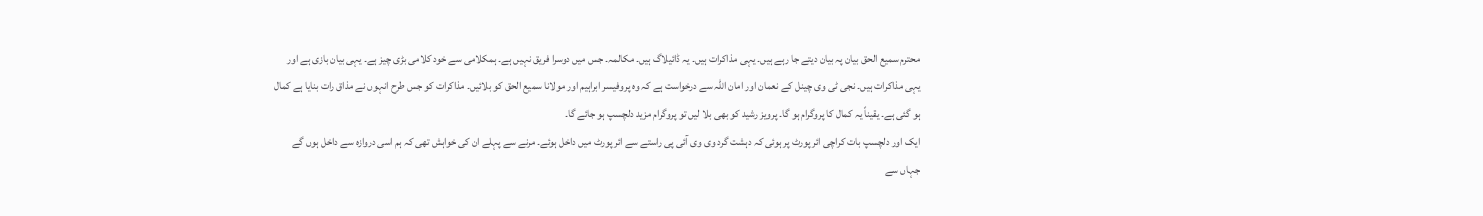محترم سمیع الحق بیان پہ بیان دیتے جا رہے ہیں۔ یہی مذاکرات ہیں۔ یہ ڈائیلاگ ہیں۔ مکالمہ۔ جس میں دوسرا فریق نہیں ہے۔ ہمکلامی سے خود کلامی بڑی چیز ہے۔ یہی بیان بازی ہے اور یہی مذاکرات ہیں۔ نجی ٹی وی چینل کے نعمان اور امان اللہ سے درخواست ہے کہ وہ پروفیسر ابراہیم اور مولانا سمیع الحق کو بلائیں۔ مذاکرات کو جس طرح انہوں نے مذاق رات بنایا ہے کمال ہو گئی ہے۔ یقیناً یہ کمال کا پروگرام ہو گا۔ پرویز رشید کو بھی بلا لیں تو پروگرام مزید دلچسپ ہو جائے گا۔
ایک اور دلچسپ بات کراچی ائر پورٹ پر ہوئی کہ دہشت گرد وی وی آئی پی راستے سے ائر پورٹ میں داخل ہوئے۔ مرنے سے پہلے ان کی خواہش تھی کہ ہم اسی دروازہ سے داخل ہوں گے جہاں سے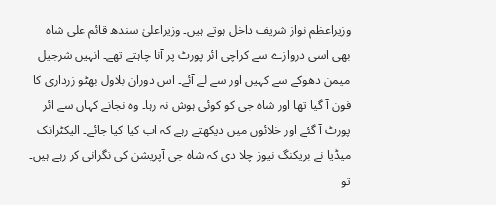وزیراعظم نواز شریف داخل ہوتے ہیں۔ وزیراعلیٰ سندھ قائم علی شاہ بھی اسی دروازے سے کراچی ائر پورٹ پر آنا چاہتے تھے۔ انہیں شرجیل میمن دھوکے سے کہیں اور سے لے آئے۔ اس دوران بلاول بھٹو زرداری کا فون آ گیا تھا اور شاہ جی کو کوئی ہوش نہ رہا۔ وہ نجانے کہاں سے ائر پورٹ آ گئے اور خلائوں میں دیکھتے رہے کہ اب کیا کیا جائے۔ الیکٹرانک میڈیا نے بریکنگ نیوز چلا دی کہ شاہ جی آپریشن کی نگرانی کر رہے ہیں۔ تو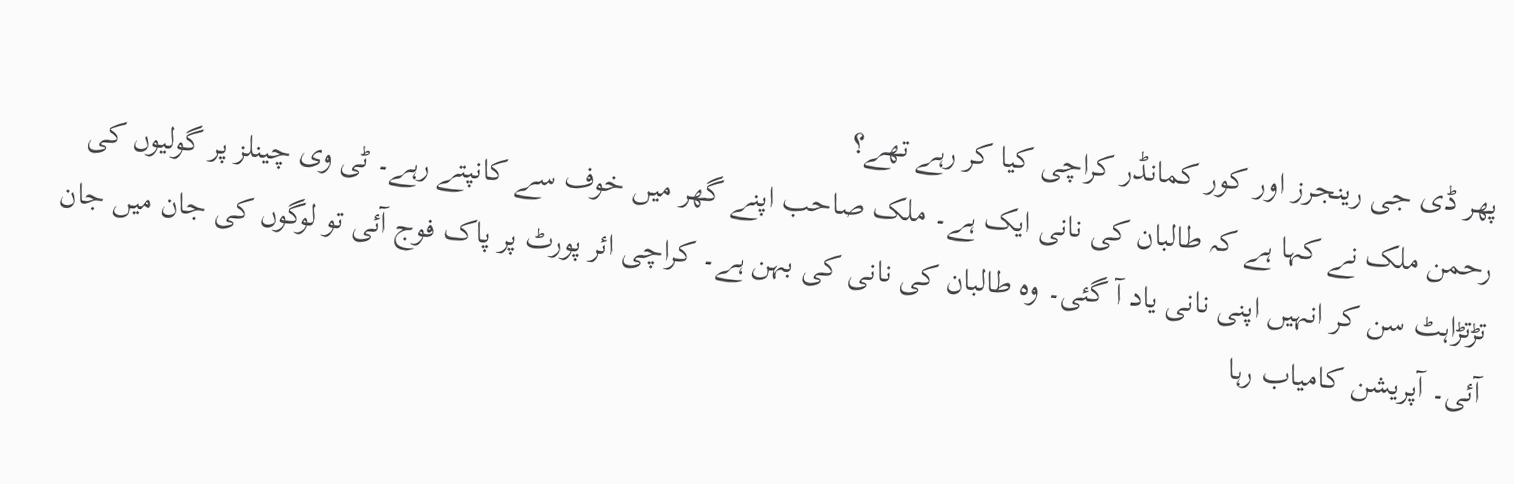پھر ڈی جی رینجرز اور کور کمانڈر کراچی کیا کر رہے تھے؟
رحمن ملک نے کہا ہے کہ طالبان کی نانی ایک ہے۔ ملک صاحب اپنے گھر میں خوف سے کانپتے رہے۔ ٹی وی چینلز پر گولیوں کی تڑتڑاہٹ سن کر انہیں اپنی نانی یاد آ گئی۔ وہ طالبان کی نانی کی بہن ہے۔ کراچی ائر پورٹ پر پاک فوج آئی تو لوگوں کی جان میں جان آئی۔ آپریشن کامیاب رہا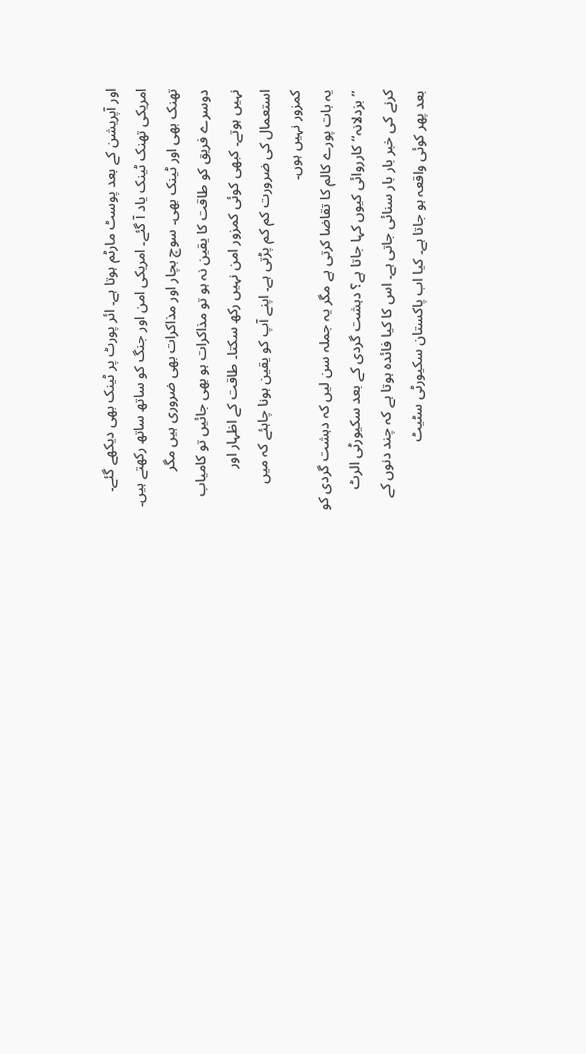اور آپریشن کے بعد پوسٹ مارٹم ہوتا ہے۔ ائر پورٹ پر ٹینک بھی دیکھے گئے۔ امریکی تھنک ٹینک یاد آ گئے۔ امریکی امن اور جنگ کو ساتھ ساتھ رکھتے ہیں۔ تھنک بھی اور ٹینک بھی۔ سوچ بچار اور مذاکرات بھی ضروری ہیں مگر دوسرے فریق کو طاقت کا یقین نہ ہو تو مذاکرات ہو بھی جائیں تو کامیاب نہیں ہوتے۔ کبھی کوئی کمزور امن نہیں رکھ سکتا۔ طاقت کے اظہار اور استعمال کی ضرورت کم کم پڑتی ہے۔ اپنے آپ کو یقین ہونا چاہئے کہ میں کمزور نہیں ہوں۔
یہ بات پورے کالم کا تقاضا کرتی ہے مگر یہ جملہ سن لیں کہ دہشت گردی کو ’’بزدلانہ‘‘ کارروائی کیوں کہا جاتا ہے؟ دہشت گردی کے بعد سکیورٹی الرٹ کرنے کی خبر بار بار سنائی جاتی ہے۔ اس کا کیا فائدہ ہوتا ہے کہ چند دنوں کے بعد پھر کوئی واقعہ ہو جاتا ہے۔ کیا اب پاکستان سکیورٹی سٹیٹ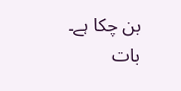بن چکا ہے۔ بات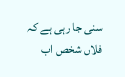سنی جا رہی ہے کہ فلاں شخص اب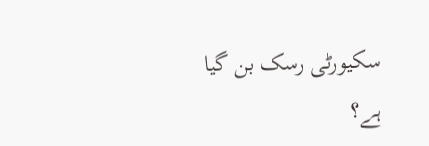سکیورٹی رسک بن گیا ہے؟